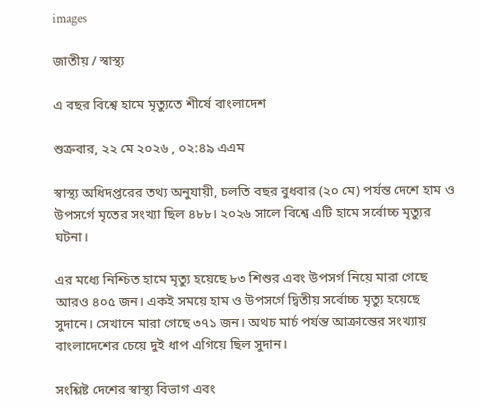images

জাতীয় / স্বাস্থ্য

এ বছর বিশ্বে হামে মৃত্যুতে শীর্ষে বাংলাদেশ

শুক্রবার, ২২ মে ২০২৬ , ০২:৪৯ এএম

স্বাস্থ্য অধিদপ্তরের তথ্য অনুযায়ী, চলতি বছর বুধবার (২০ মে) পর্যন্ত দেশে হাম ও উপসর্গে মৃতের সংখ্যা ছিল ৪৮৮। ২০২৬ সালে বিশ্বে এটি হামে সর্বোচ্চ মৃত্যুর ঘটনা।

এর মধ্যে নিশ্চিত হামে মৃত্যু হয়েছে ৮৩ শিশুর এবং উপসর্গ নিয়ে মারা গেছে আরও ৪০৫ জন। একই সময়ে হাম ও উপসর্গে দ্বিতীয় সর্বোচ্চ মৃত্যু হয়েছে সুদানে। সেখানে মারা গেছে ৩৭১ জন। অথচ মার্চ পর্যন্ত আক্রান্তের সংখ্যায় বাংলাদেশের চেয়ে দুই ধাপ এগিয়ে ছিল সুদান।

সংশ্লিষ্ট দেশের স্বাস্থ্য বিভাগ এবং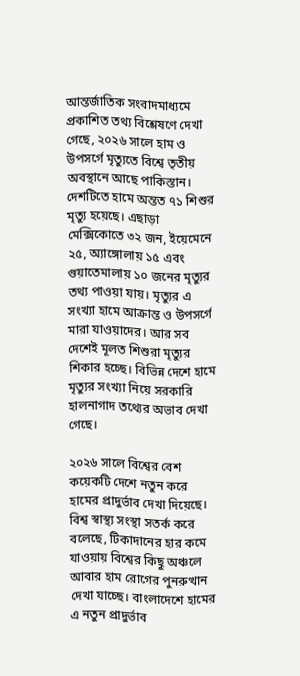আন্তর্জাতিক সংবাদমাধ্যমে প্রকাশিত তথ্য বিশ্লেষণে দেখা গেছে, ২০২৬ সালে হাম ও উপসর্গে মৃত্যুতে বিশ্বে তৃতীয় অবস্থানে আছে পাকিস্তান। দেশটিতে হামে অন্তত ৭১ শিশুর মৃত্যু হয়েছে। এছাড়া মেক্সিকোতে ৩২ জন, ইয়েমেনে ২৫, অ্যাঙ্গোলায় ১৫ এবং গুয়াতেমালায় ১০ জনের মৃত্যুর তথ্য পাওয়া যায়। মৃত্যুর এ সংখ্যা হামে আক্রান্ত ও উপসর্গে মারা যাওয়াদের। আর সব দেশেই মূলত শিশুরা মৃত্যুর শিকার হচ্ছে। বিভিন্ন দেশে হামে মৃত্যুর সংখ্যা নিয়ে সরকারি হালনাগাদ তথ্যের অভাব দেখা গেছে।

২০২৬ সালে বিশ্বের বেশ কয়েকটি দেশে নতুন করে হামের প্রাদুর্ভাব দেখা দিয়েছে। বিশ্ব স্বাস্থ্য সংস্থা সতর্ক করে বলেছে, টিকাদানের হার কমে যাওয়ায় বিশ্বের কিছু অঞ্চলে আবার হাম রোগের পুনরুত্থান দেখা যাচ্ছে। বাংলাদেশে হামের এ নতুন প্রাদুর্ভাব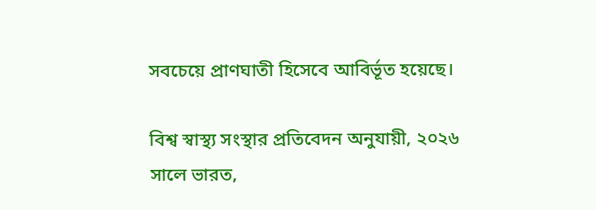সবচেয়ে প্রাণঘাতী হিসেবে আবির্ভূত হয়েছে।

বিশ্ব স্বাস্থ্য সংস্থার প্রতিবেদন অনুযায়ী, ২০২৬ সালে ভারত,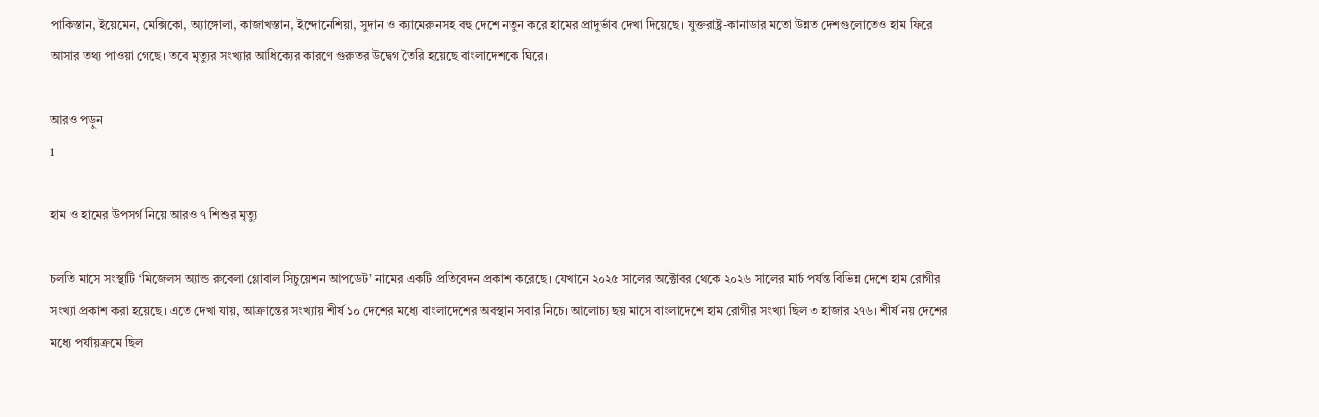পাকিস্তান, ইয়েমেন, মেক্সিকো, অ্যাঙ্গোলা, কাজাখস্তান, ইন্দোনেশিয়া, সুদান ও ক্যামেরুনসহ বহু দেশে নতুন করে হামের প্রাদুর্ভাব দেখা দিয়েছে। যুক্তরাষ্ট্র-কানাডার মতো উন্নত দেশগুলোতেও হাম ফিরে আসার তথ্য পাওয়া গেছে। তবে মৃত্যুর সংখ্যার আধিক্যের কারণে গুরুতর উদ্বেগ তৈরি হয়েছে বাংলাদেশকে ঘিরে।

আরও পড়ুন
1

হাম ও হামের উপসর্গ নিয়ে আরও ৭ শিশুর মৃত্যু

চলতি মাসে সংস্থাটি ‘মিজেলস অ্যান্ড রুবেলা গ্লোবাল সিচুয়েশন আপডেট’ নামের একটি প্রতিবেদন প্রকাশ করেছে। যেখানে ২০২৫ সালের অক্টোবর থেকে ২০২৬ সালের মার্চ পর্যন্ত বিভিন্ন দেশে হাম রোগীর সংখ্যা প্রকাশ করা হয়েছে। এতে দেখা যায়, আক্রান্তের সংখ্যায় শীর্ষ ১০ দেশের মধ্যে বাংলাদেশের অবস্থান সবার নিচে। আলোচ্য ছয় মাসে বাংলাদেশে হাম রোগীর সংখ্যা ছিল ৩ হাজার ২৭৬। শীর্ষ নয় দেশের মধ্যে পর্যায়ক্রমে ছিল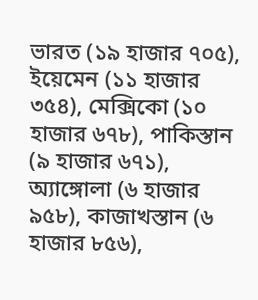ভারত (১৯ হাজার ৭০৫), ইয়েমেন (১১ হাজার ৩৫৪), মেক্সিকো (১০ হাজার ৬৭৮), পাকিস্তান (৯ হাজার ৬৭১), অ্যাঙ্গোলা (৬ হাজার ৯৫৮), কাজাখস্তান (৬ হাজার ৮৫৬),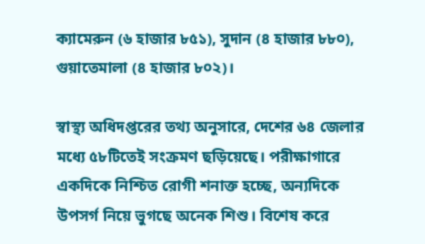ক্যামেরুন (৬ হাজার ৮৫১), সুদান (৪ হাজার ৮৮০), গুয়াতেমালা (৪ হাজার ৮০২)।

স্বাস্থ্য অধিদপ্তরের তথ্য অনুসারে, দেশের ৬৪ জেলার মধ্যে ৫৮টিতেই সংক্রমণ ছড়িয়েছে। পরীক্ষাগারে একদিকে নিশ্চিত রোগী শনাক্ত হচ্ছে, অন্যদিকে উপসর্গ নিয়ে ভুগছে অনেক শিশু। বিশেষ করে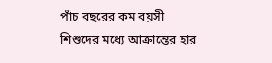পাঁচ বছরের কম বয়সী শিশুদের মধ্যে আক্রান্তের হার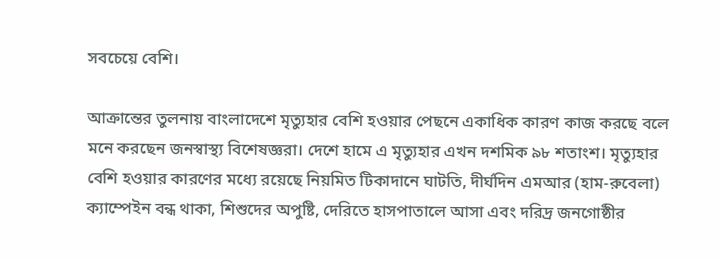সবচেয়ে বেশি।

আক্রান্তের তুলনায় বাংলাদেশে মৃত্যুহার বেশি হওয়ার পেছনে একাধিক কারণ কাজ করছে বলে মনে করছেন জনস্বাস্থ্য বিশেষজ্ঞরা। দেশে হামে এ মৃত্যুহার এখন দশমিক ৯৮ শতাংশ। মৃত্যুহার বেশি হওয়ার কারণের মধ্যে রয়েছে নিয়মিত টিকাদানে ঘাটতি, দীর্ঘদিন এমআর (হাম-রুবেলা) ক্যাম্পেইন বন্ধ থাকা, শিশুদের অপুষ্টি, দেরিতে হাসপাতালে আসা এবং দরিদ্র জনগোষ্ঠীর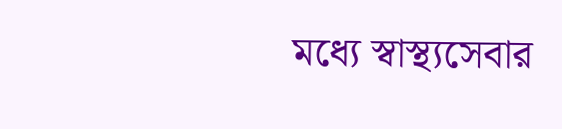মধ্যে স্বাস্থ্যসেবার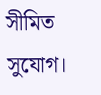সীমিত সুযোগ।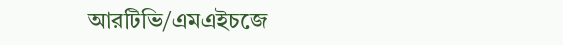আরটিভি/এমএইচজে